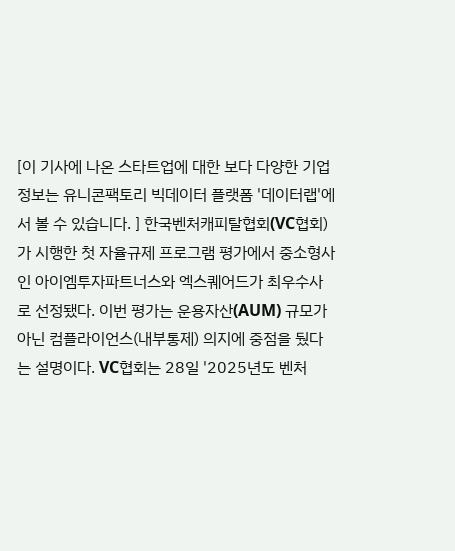[이 기사에 나온 스타트업에 대한 보다 다양한 기업정보는 유니콘팩토리 빅데이터 플랫폼 '데이터랩'에서 볼 수 있습니다. ] 한국벤처캐피탈협회(VC협회)가 시행한 첫 자율규제 프로그램 평가에서 중소형사인 아이엠투자파트너스와 엑스퀘어드가 최우수사로 선정됐다. 이번 평가는 운용자산(AUM) 규모가 아닌 컴플라이언스(내부통제) 의지에 중점을 뒀다는 설명이다. VC협회는 28일 '2025년도 벤처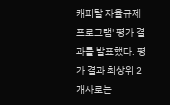캐피탈 자율규제 프로그램' 평가 결과를 발표했다. 평가 결과 최상위 2개사로는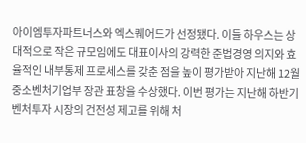아이엠투자파트너스와 엑스퀘어드가 선정됐다. 이들 하우스는 상대적으로 작은 규모임에도 대표이사의 강력한 준법경영 의지와 효율적인 내부통제 프로세스를 갖춘 점을 높이 평가받아 지난해 12월 중소벤처기업부 장관 표창을 수상했다. 이번 평가는 지난해 하반기 벤처투자 시장의 건전성 제고를 위해 처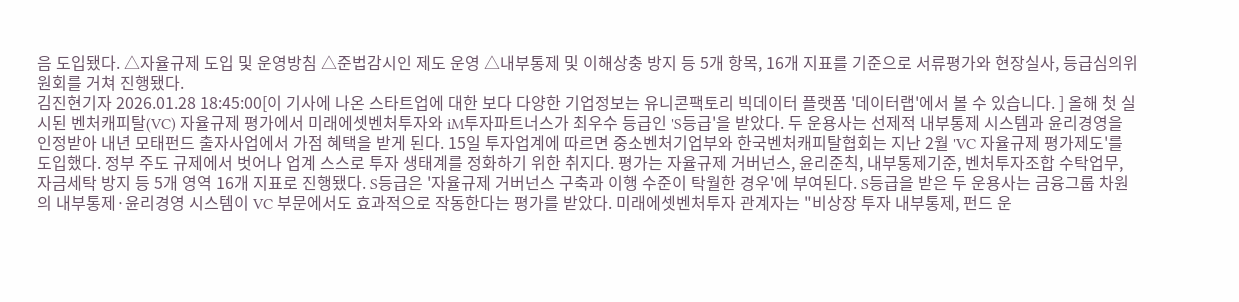음 도입됐다. △자율규제 도입 및 운영방침 △준법감시인 제도 운영 △내부통제 및 이해상충 방지 등 5개 항목, 16개 지표를 기준으로 서류평가와 현장실사, 등급심의위원회를 거쳐 진행됐다.
김진현기자 2026.01.28 18:45:00[이 기사에 나온 스타트업에 대한 보다 다양한 기업정보는 유니콘팩토리 빅데이터 플랫폼 '데이터랩'에서 볼 수 있습니다. ] 올해 첫 실시된 벤처캐피탈(VC) 자율규제 평가에서 미래에셋벤처투자와 iM투자파트너스가 최우수 등급인 'S등급'을 받았다. 두 운용사는 선제적 내부통제 시스템과 윤리경영을 인정받아 내년 모태펀드 출자사업에서 가점 혜택을 받게 된다. 15일 투자업계에 따르면 중소벤처기업부와 한국벤처캐피탈협회는 지난 2월 'VC 자율규제 평가제도'를 도입했다. 정부 주도 규제에서 벗어나 업계 스스로 투자 생태계를 정화하기 위한 취지다. 평가는 자율규제 거버넌스, 윤리준칙, 내부통제기준, 벤처투자조합 수탁업무, 자금세탁 방지 등 5개 영역 16개 지표로 진행됐다. S등급은 '자율규제 거버넌스 구축과 이행 수준이 탁월한 경우'에 부여된다. S등급을 받은 두 운용사는 금융그룹 차원의 내부통제·윤리경영 시스템이 VC 부문에서도 효과적으로 작동한다는 평가를 받았다. 미래에셋벤처투자 관계자는 "비상장 투자 내부통제, 펀드 운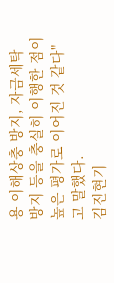용 이해상충 방지, 자금세탁 방지 등을 충실히 이행한 점이 높은 평가로 이어진 것 같다"고 말했다.
김진현기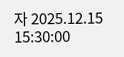자 2025.12.15 15:30:00